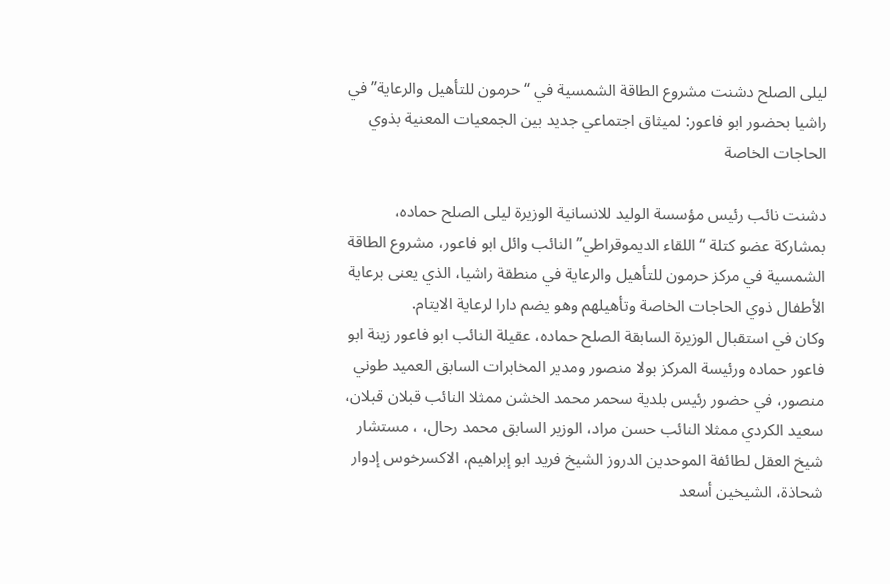ليلى الصلح دشنت مشروع الطاقة الشمسية في “حرمون للتأهيل والرعاية” في راشيا بحضور ابو فاعور: لميثاق اجتماعي جديد بين الجمعيات المعنية بذوي الحاجات الخاصة

دشنت نائب رئيس مؤسسة الوليد للانسانية الوزيرة ليلى الصلح حماده، بمشاركة عضو كتلة “اللقاء الديموقراطي” النائب وائل ابو فاعور، مشروع الطاقة الشمسية في مركز حرمون للتأهيل والرعاية في منطقة راشيا، الذي يعنى برعاية الأطفال ذوي الحاجات الخاصة وتأهيلهم وهو يضم دارا لرعاية الايتام.
وكان في استقبال الوزيرة السابقة الصلح حماده، عقيلة النائب ابو فاعور زينة ابو فاعور حماده ورئيسة المركز بولا منصور ومدير المخابرات السابق العميد طوني منصور، في حضور رئيس بلدية سحمر محمد الخشن ممثلا النائب قبلان قبلان، سعيد الكردي ممثلا النائب حسن مراد، الوزير السابق محمد رحال، ، مستشار شيخ العقل لطائفة الموحدين الدروز الشيخ فريد ابو إبراهيم، الاكسرخوس إدوار شحاذة، الشيخين أسعد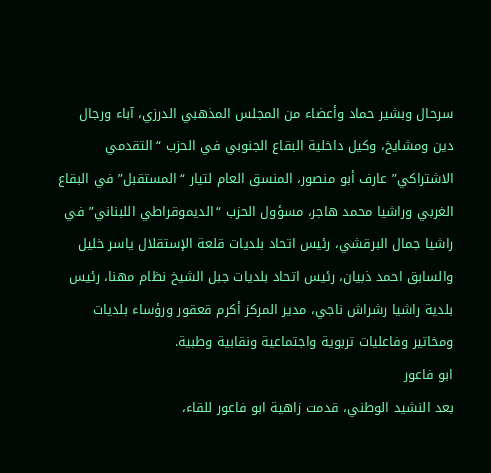سرحال وبشير حماد وأعضاء من المجلس المذهبي الدرزي، آباء ورجال دين ومشايخ، وكيل داخلية البقاع الجنوبي في الحزب “التقدمي الاشتراكي” عارف أبو منصور، المنسق العام لتيار “المستقبل” في البقاع الغربي وراشيا محمد هاجر، مسؤول الحزب “الديموقراطي اللبناني” في راشيا جمال البرقشي، رئيس اتحاد بلديات قلعة الإستقلال ياسر خليل والسابق احمد ذبيان، رئيس اتحاد بلديات جبل الشيخ نظام مهنا، رئيس بلدية راشيا رشراش ناجي، مدير المركز أكرم قعقور ورؤساء بلديات ومخاتير وفاعليات تربوية واجتماعية ونقابية وطبية.
ابو فاعور
بعد النشيد الوطني، قدمت زاهية ابو فاعور للقاء،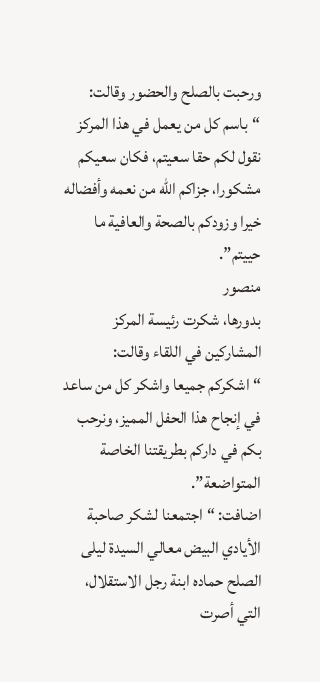ورحبت بالصلح والحضور وقالت: “باسم كل من يعمل في هذا المركز نقول لكم حقا سعيتم، فكان سعيكم مشكورا، جزاكم الله من نعمه وأفضاله خيرا وزودكم بالصحة والعافية ما حييتم”.
منصور
بدورها، شكرت رئيسة المركز المشاركين في اللقاء وقالت: “اشكركم جميعا واشكر كل من ساعد في إنجاح هذا الحفل المميز، ونرحب بكم في داركم بطريقتنا الخاصة المتواضعة”.
اضافت: “اجتمعنا لشكر صاحبة الأيادي البيض معالي السيدة ليلى الصلح حماده ابنة رجل الاستقلال، التي أصرت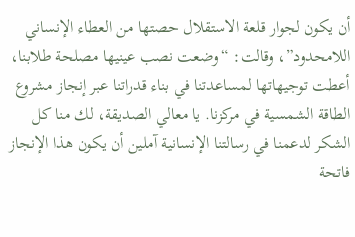أن يكون لجوار قلعة الاستقلال حصتها من العطاء الإنساني اللامحدود”، وقالت: “وضعت نصب عينيها مصلحة طلابنا، أعطت توجيهاتها لمساعدتنا في بناء قدراتنا عبر إنجاز مشروع الطاقة الشمسية في مركزنا. يا معالي الصديقة، لك منا كل الشكر لدعمنا في رسالتنا الإنسانية آملين أن يكون هذا الإنجاز فاتحة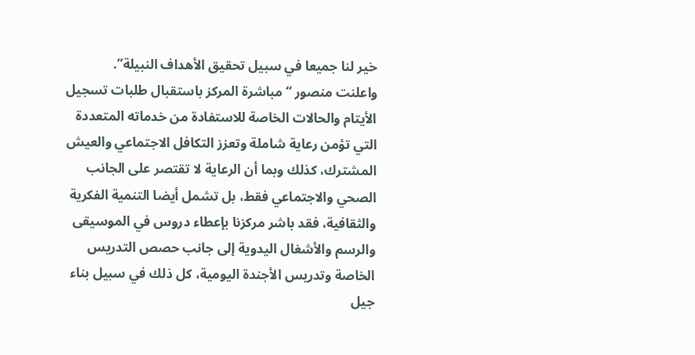خير لنا جميعا في سبيل تحقيق الأهداف النبيلة”.
واعلنت منصور “مباشرة المركز باستقبال طلبات تسجيل الأيتام والحالات الخاصة للاستفادة من خدماته المتعددة التي تؤمن رعاية شاملة وتعزز التكافل الاجتماعي والعيش المشترك، كذلك وبما أن الرعاية لا تقتصر على الجانب الصحي والاجتماعي فقط، بل تشمل أيضا التنمية الفكرية والثقافية، فقد باشر مركزنا بإعطاء دروس في الموسيقى والرسم والأشغال اليدوية إلى جانب حصص التدريس الخاصة وتدريس الأجندة اليومية، كل ذلك في سبيل بناء جيل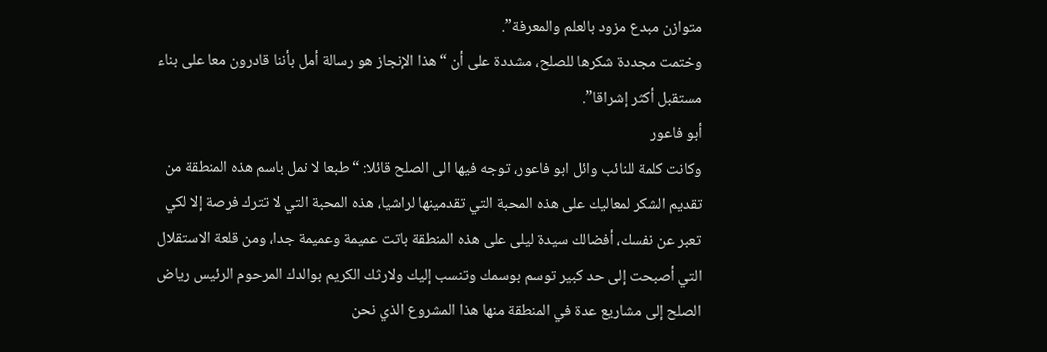متوازن مبدع مزود بالعلم والمعرفة”.
وختمت مجددة شكرها للصلح، مشددة على أن “هذا الإنجاز هو رسالة أمل بأننا قادرون معا على بناء مستقبل أكثر إشراقا”.
أبو فاعور
وكانت كلمة للنائب وائل ابو فاعور، توجه فيها الى الصلح قائلا: “طبعا لا نمل باسم هذه المنطقة من تقديم الشكر لمعاليك على هذه المحبة التي تقدمينها لراشيا، هذه المحبة التي لا تترك فرصة إلا لكي تعبر عن نفسك، أفضالك سيدة ليلى على هذه المنطقة باتت عميمة وعميمة جدا، ومن قلعة الاستقلال التي أصبحت إلى حد كبير توسم بوسمك وتنسب إليك ولارثك الكريم بوالدك المرحوم الرئيس رياض الصلح إلى مشاريع عدة في المنطقة منها هذا المشروع الذي نحن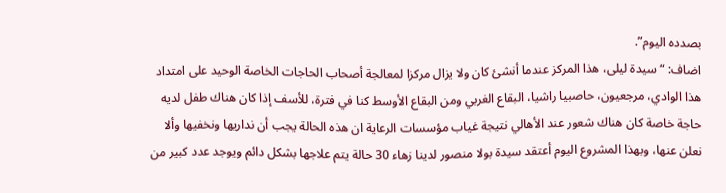بصدده اليوم”.
اضاف: “سيدة ليلى، هذا المركز عندما أنشئ كان ولا يزال مركزا لمعالجة أصحاب الحاجات الخاصة الوحيد على امتداد هذا الوادي، مرجعيون، حاصبيا راشيا، البقاع الغربي ومن البقاع الأوسط كنا في فترة، للأسف إذا كان هناك طفل لديه حاجة خاصة كان هناك شعور عند الأهالي نتيجة غياب مؤسسات الرعاية ان هذه الحالة يجب أن نداريها ونخفيها وألا نعلن عنها، وبهذا المشروع اليوم أعتقد سيدة بولا منصور لدينا زهاء 30 حالة يتم علاجها بشكل دائم ويوجد عدد كبير من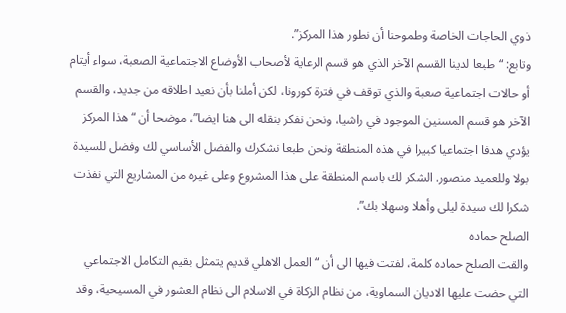ذوي الحاجات الخاصة وطموحنا أن نطور هذا المركز”.
وتابع: “طبعا لدينا القسم الآخر الذي هو قسم الرعاية لأصحاب الأوضاع الاجتماعية الصعبة، سواء أيتام أو حالات اجتماعية صعبة والذي توقف في فترة كورونا، لكن أملنا بأن نعيد اطلاقه من جديد، والقسم الآخر هو قسم المسنين الموجود في راشيا، ونحن نفكر بنقله الى هنا ايضا”، موضحا أن “هذا المركز يؤدي هدفا اجتماعيا كبيرا في هذه المنطقة ونحن طبعا نشكرك والفضل الأساسي لك وفضل للسيدة بولا وللعميد منصور. الشكر لك باسم المنطقة على هذا المشروع وعلى غيره من المشاريع التي نفذت شكرا لك سيدة ليلى وأهلا وسهلا بك”.
الصلح حماده
والقت الصلح حماده كلمة، لفتت فيها الى أن “العمل الاهلي قديم يتمثل بقيم التكامل الاجتماعي التي حضت عليها الاديان السماوية، من نظام الزكاة في الاسلام الى نظام العشور في المسيحية، وقد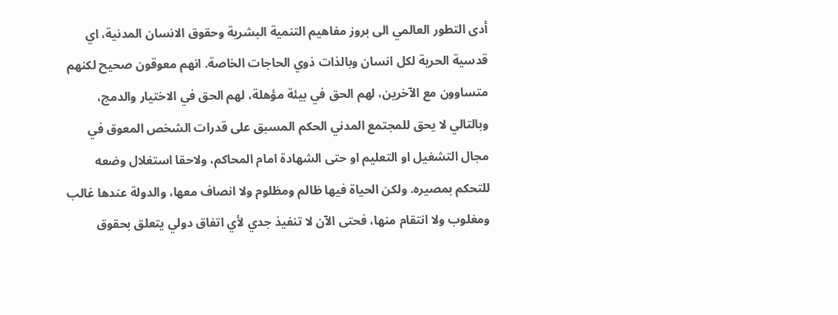أدى التطور العالمي الى بروز مفاهيم التنمية البشرية وحقوق الانسان المدنية، اي قدسية الحرية لكل انسان وبالذات ذوي الحاجات الخاصة. انهم معوقون صحيح لكنهم متساوون مع الآخرين، لهم الحق في بيئة مؤهلة، لهم الحق في الاختيار والدمج، وبالتالي لا يحق للمجتمع المدني الحكم المسبق على قدرات الشخص المعوق في مجال التشغيل او التعليم او حتى الشهادة امام المحاكم، ولاحقا استغلال وضعه للتحكم بمصيره. ولكن الحياة فيها ظالم ومظلوم ولا انصاف معها، والدولة عندها غالب ومغلوب ولا انتقام منها، فحتى الآن لا تنفيذ جدي لأي اتفاق دولي يتعلق بحقوق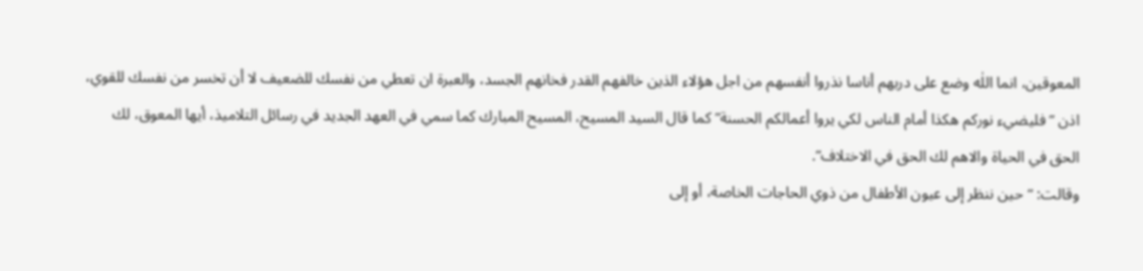المعوقين، انما اللٰه وضع على دربهم أناسا نذروا أنفسهم من اجل هؤلاء الذين خالفهم القدر فخانهم الجسد، والعبرة ان تعطي من نفسك للضعيف لا أن تخسر من نفسك للقوي، اذن ” فليضيء نوركم هكذا أمام الناس لكي يروا أعمالكم الحسنة” كما قال السيد المسيح، المسيح المبارك كما سمي في العهد الجديد في رسائل التلاميذ، أيها المعوق، لك الحق في الحياة والاهم لك الحق في الاختلاف”.
وقالت: “حين ننظر إلى عيون الأطفال من ذوي الحاجات الخاصة، أو إلى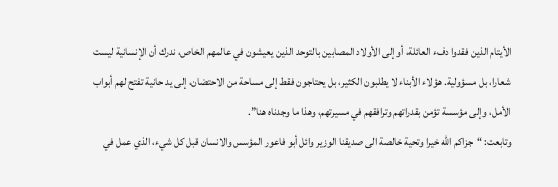الأيتام الذين فقدوا دفء العائلة، أو إلى الأولاد المصابين بالتوحد الذين يعيشون في عالمهم الخاص، ندرك أن الإنسانية ليست شعارا، بل مسؤولية. هؤلاء الأبناء لا يطلبون الكثير، بل يحتاجون فقط إلى مساحة من الاحتضان، إلى يد حانية تفتح لهم أبواب الأمل، وإلى مؤسسة تؤمن بقدراتهم وترافقهم في مسيرتهم، وهذا ما وجدناه هنا”.
وتابعت: “جزاكم الله خيرا وتحية خالصة الى صديقنا الوزير وائل أبو فاعور المؤسس والانسان قبل كل شيء، الذي عمل في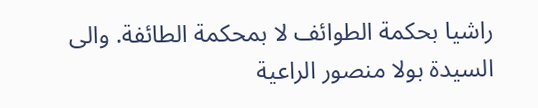راشيا بحكمة الطوائف لا بمحكمة الطائفة. والى السيدة بولا منصور الراعية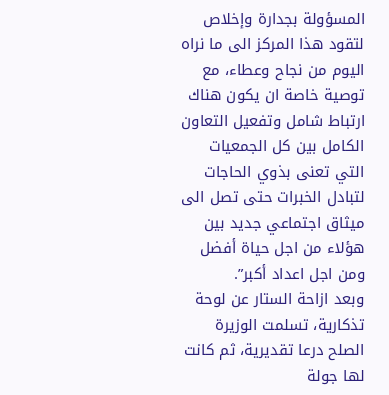المسؤولة بجدارة وإخلاص لتقود هذا المركز الى ما نراه اليوم من نجاح وعطاء، مع توصية خاصة ان يكون هناك ارتباط شامل وتفعيل التعاون الكامل بين كل الجمعيات التي تعنى بذوي الحاجات لتبادل الخبرات حتى تصل الى ميثاق اجتماعي جديد بين هؤلاء من اجل حياة أفضل ومن اجل اعداد أكبر”.
وبعد ازاحة الستار عن لوحة تذكارية، تسلمت الوزيرة الصلح درعا تقديرية، ثم كانت لها جولة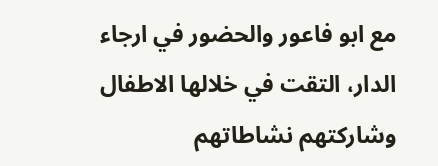مع ابو فاعور والحضور في ارجاء الدار، التقت في خلالها الاطفال وشاركتهم نشاطاتهم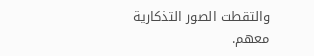والتقطت الصور التذكارية معهم.